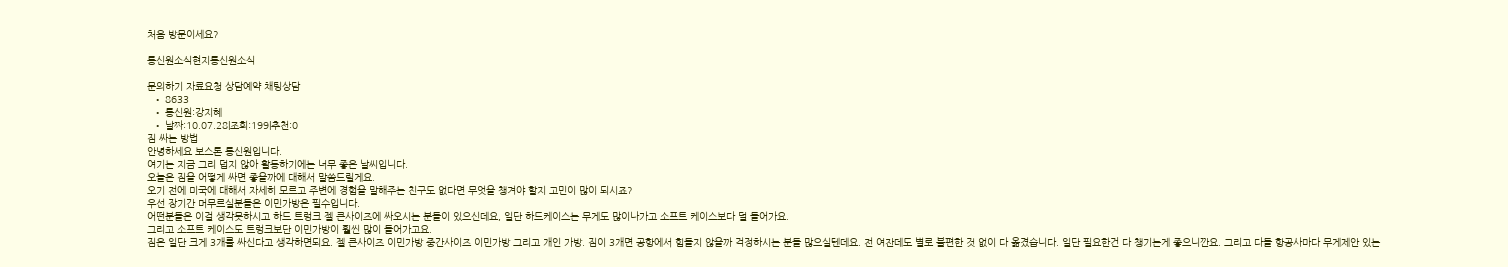처음 방문이세요?

통신원소식현지통신원소식

문의하기 자료요청 상담예약 채팅상담
  • 8633
  • 통신원:강지혜
  • 날짜:10.07.28|조회:199|추천:0
짐 싸는 방법
안녕하세요 보스톤 통신원입니다.
여기는 지금 그리 덥지 않아 활동하기에는 너무 좋은 날씨입니다.
오늘은 짐을 어떻게 싸면 좋을까에 대해서 말씀드릴게요.
오기 전에 미국에 대해서 자세히 모르고 주변에 경험을 말해주는 친구도 없다면 무엇을 챙겨야 할지 고민이 많이 되시죠?
우선 장기간 머무르실분들은 이민가방은 필수입니다.
어떤분들은 이걸 생각못하시고 하드 트렁크 젤 큰사이즈에 싸오시는 분들이 있으신데요, 일단 하드케이스는 무게도 많이나가고 소프트 케이스보다 덜 들어가요.
그리고 소프트 케이스도 트렁크보단 이민가방이 훨씬 많이 들어가고요.
짐은 일단 크게 3개를 싸신다고 생각하면되요. 젤 큰사이즈 이민가방 중간사이즈 이민가방 그리고 개인 가방. 짐이 3개면 공항에서 힘들지 않을까 걱정하시는 분들 많으실텐데요. 전 여잔데도 별로 불편한 것 없이 다 옮겼습니다. 일단 필요한건 다 챙기는게 좋으니깐요. 그리고 다들 항공사마다 무게제안 있는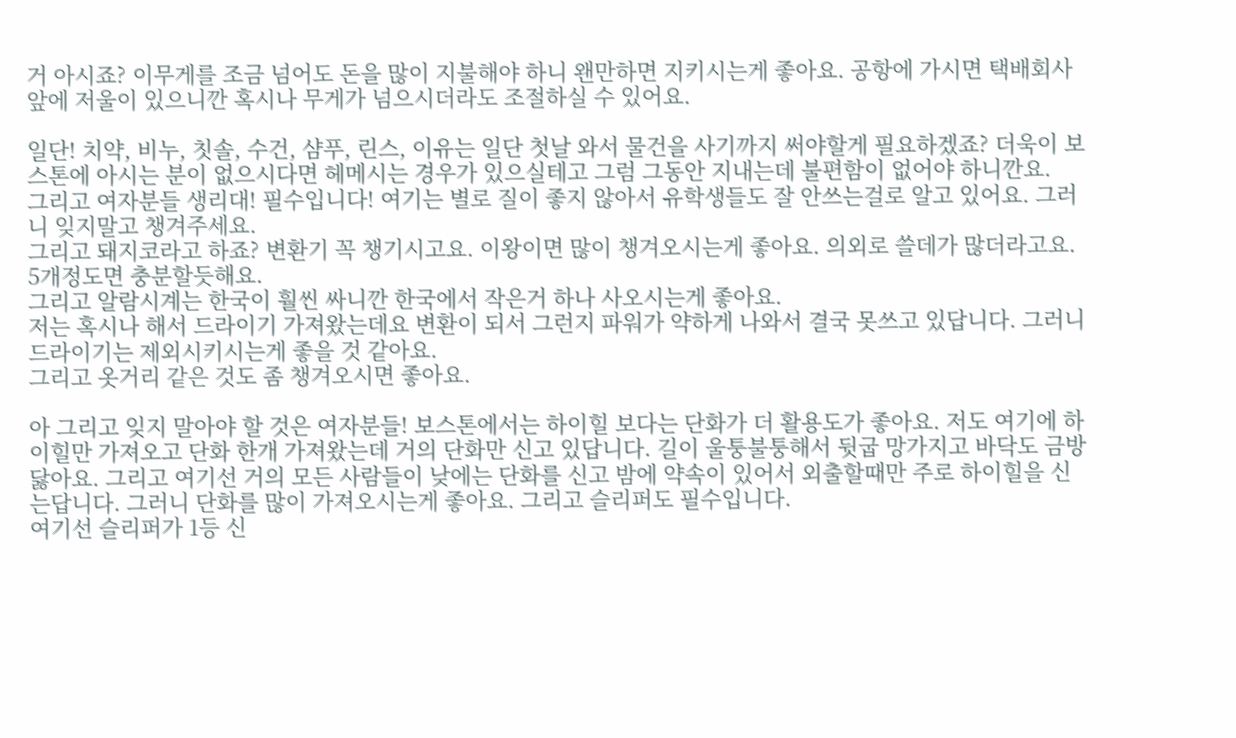거 아시죠? 이무게를 조금 넘어도 돈을 많이 지불해야 하니 왠만하면 지키시는게 좋아요. 공항에 가시면 택배회사 앞에 저울이 있으니깐 혹시나 무게가 넘으시더라도 조절하실 수 있어요.

일단! 치약, 비누, 칫솔, 수건, 샴푸, 린스, 이유는 일단 첫날 와서 물건을 사기까지 써야할게 필요하겠죠? 더욱이 보스톤에 아시는 분이 없으시다면 헤메시는 경우가 있으실테고 그럼 그동안 지내는데 불편함이 없어야 하니깐요.
그리고 여자분들 생리대! 필수입니다! 여기는 별로 질이 좋지 않아서 유학생들도 잘 안쓰는걸로 알고 있어요. 그러니 잊지말고 챙겨주세요.
그리고 돼지코라고 하죠? 변환기 꼭 챙기시고요. 이왕이면 많이 챙겨오시는게 좋아요. 의외로 쓸데가 많더라고요. 5개정도면 충분할듯해요.
그리고 알람시계는 한국이 훨씬 싸니깐 한국에서 작은거 하나 사오시는게 좋아요.
저는 혹시나 해서 드라이기 가져왔는데요 변환이 되서 그런지 파워가 약하게 나와서 결국 못쓰고 있답니다. 그러니 드라이기는 제외시키시는게 좋을 것 같아요.
그리고 옷거리 같은 것도 좀 챙겨오시면 좋아요.

아 그리고 잊지 말아야 할 것은 여자분들! 보스톤에서는 하이힐 보다는 단화가 더 활용도가 좋아요. 저도 여기에 하이힐만 가져오고 단화 한개 가져왔는데 거의 단화만 신고 있답니다. 길이 울퉁불퉁해서 뒷굽 망가지고 바닥도 금방 닳아요. 그리고 여기선 거의 모든 사람들이 낮에는 단화를 신고 밤에 약속이 있어서 외출할때만 주로 하이힐을 신는답니다. 그러니 단화를 많이 가져오시는게 좋아요. 그리고 슬리퍼도 필수입니다.
여기선 슬리퍼가 1등 신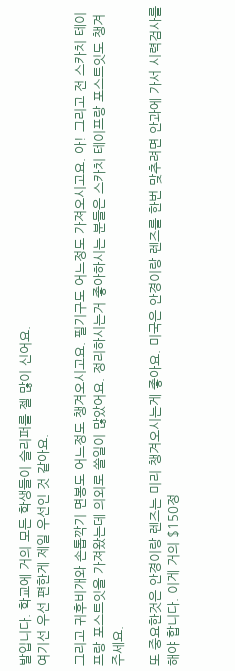발입니다. 학교에 거의 모든 학생들이 슬리퍼를 젤 많이 신어요.
여기선 우선 편한게 제일 우선인 것 같아요.

그리고 귀후비개와 손톱깍기 면봉도 어느정도 챙겨오시고요. 필기구도 어느정도 가져오시고요. 아! 그리고 전 스카치 테이프랑 포스트잇을 가져왔는데 의외로 쓸일이 많았어요. 정리하시는거 좋아하시는 분들은 스카치 테이프랑 포스트잇도 챙겨주세요.

또 중요한것은 안경이랑 렌즈는 미리 챙겨오시는게 좋아요. 미국은 안경이랑 렌즈를 한번 맞추려면 안과에 가서 시력검사를 해야 합니다. 이게 거의 $150정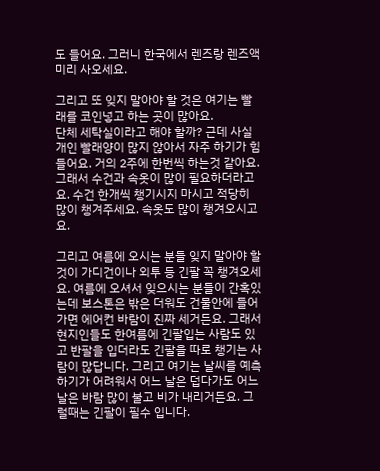도 들어요. 그러니 한국에서 렌즈랑 렌즈액 미리 사오세요.

그리고 또 잊지 말아야 할 것은 여기는 빨래를 코인넣고 하는 곳이 많아요.
단체 세탁실이라고 해야 할까? 근데 사실 개인 빨래양이 많지 않아서 자주 하기가 힘들어요. 거의 2주에 한번씩 하는것 같아요. 그래서 수건과 속옷이 많이 필요하더라고요. 수건 한개씩 챙기시지 마시고 적당히 많이 챙겨주세요. 속옷도 많이 챙겨오시고요.

그리고 여름에 오시는 분들 잊지 말아야 할 것이 가디건이나 외투 등 긴팔 꼭 챙겨오세요. 여름에 오셔서 잊으시는 분들이 간혹있는데 보스톤은 밖은 더워도 건물안에 들어가면 에어컨 바람이 진짜 세거든요. 그래서 현지인들도 한여름에 긴팔입는 사람도 있고 반팔을 입더라도 긴팔을 따로 챙기는 사람이 많답니다. 그리고 여기는 날씨를 예측하기가 어려워서 어느 날은 덥다가도 어느 날은 바람 많이 불고 비가 내리거든요. 그럴때는 긴팔이 필수 입니다.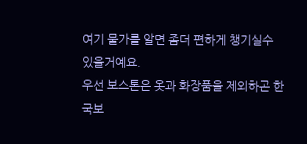여기 물가를 알면 좀더 편하게 챙기실수 있을거예요.
우선 보스톤은 옷과 화장품을 제외하곤 한국보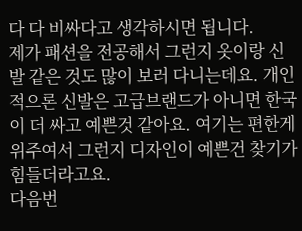다 다 비싸다고 생각하시면 됩니다.
제가 패션을 전공해서 그런지 옷이랑 신발 같은 것도 많이 보러 다니는데요. 개인적으론 신발은 고급브랜드가 아니면 한국이 더 싸고 예쁜것 같아요. 여기는 편한게 위주여서 그런지 디자인이 예쁜건 찾기가 힘들더라고요.
다음번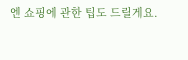엔 쇼핑에 관한 팁도 드릴게요.